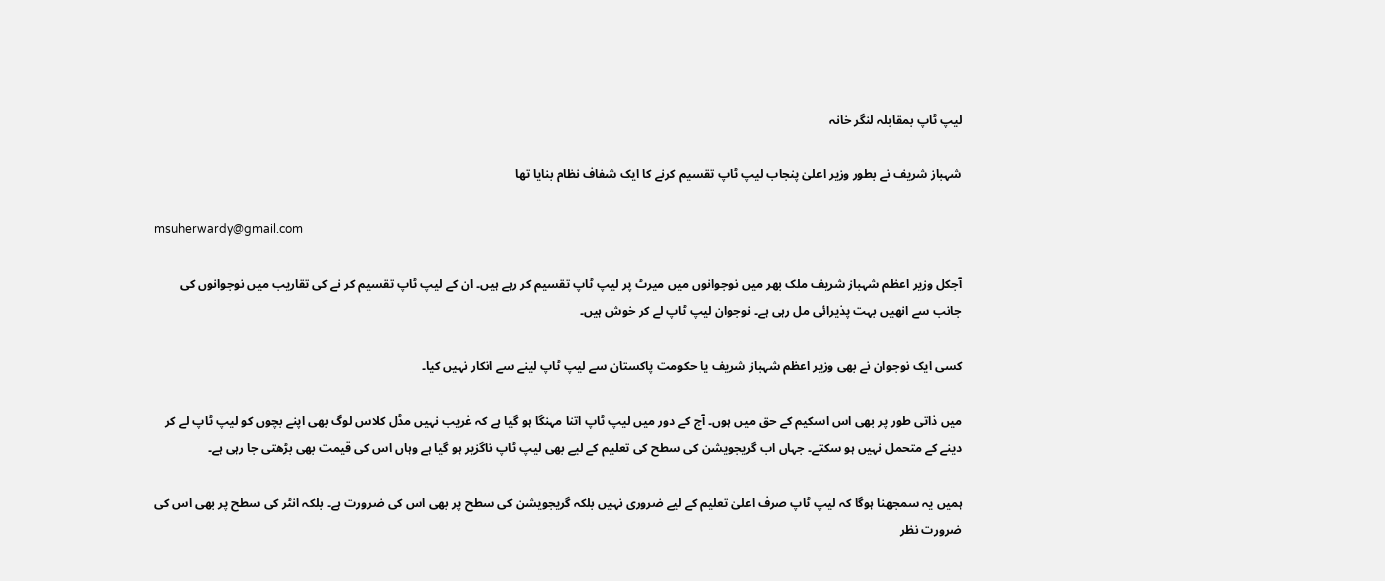لیپ ٹاپ بمقابلہ لنگر خانہ

شہباز شریف نے بطور وزیر اعلیٰ پنجاب لیپ ٹاپ تقسیم کرنے کا ایک شفاف نظام بنایا تھا

msuherwardy@gmail.com

آجکل وزیر اعظم شہباز شریف ملک بھر میں نوجوانوں میں میرٹ پر لیپ ٹاپ تقسیم کر رہے ہیں۔ ان کے لیپ ٹاپ تقسیم کر نے کی تقاریب میں نوجوانوں کی جانب سے انھیں بہت پذیرائی مل رہی ہے۔ نوجوان لیپ ٹاپ لے کر خوش ہیں۔

کسی ایک نوجوان نے بھی وزیر اعظم شہباز شریف یا حکومت پاکستان سے لیپ ٹاپ لینے سے انکار نہیں کیا۔

میں ذاتی طور پر بھی اس اسکیم کے حق میں ہوں۔ آج کے دور میں لیپ ٹاپ اتنا مہنگا ہو گیا ہے کہ غریب نہیں مڈل کلاس لوگ بھی اپنے بچوں کو لیپ ٹاپ لے کر دینے کے متحمل نہیں ہو سکتے۔ جہاں اب گریجویشن کی سطح کی تعلیم کے لیے بھی لیپ ٹاپ ناگزیر ہو گیا ہے وہاں اس کی قیمت بھی بڑھتی جا رہی ہے۔

ہمیں یہ سمجھنا ہوگا کہ لیپ ٹاپ صرف اعلیٰ تعلیم کے لیے ضروری نہیں بلکہ گریجویشن کی سطح پر بھی اس کی ضرورت ہے۔ بلکہ انٹر کی سطح پر بھی اس کی ضرورت نظر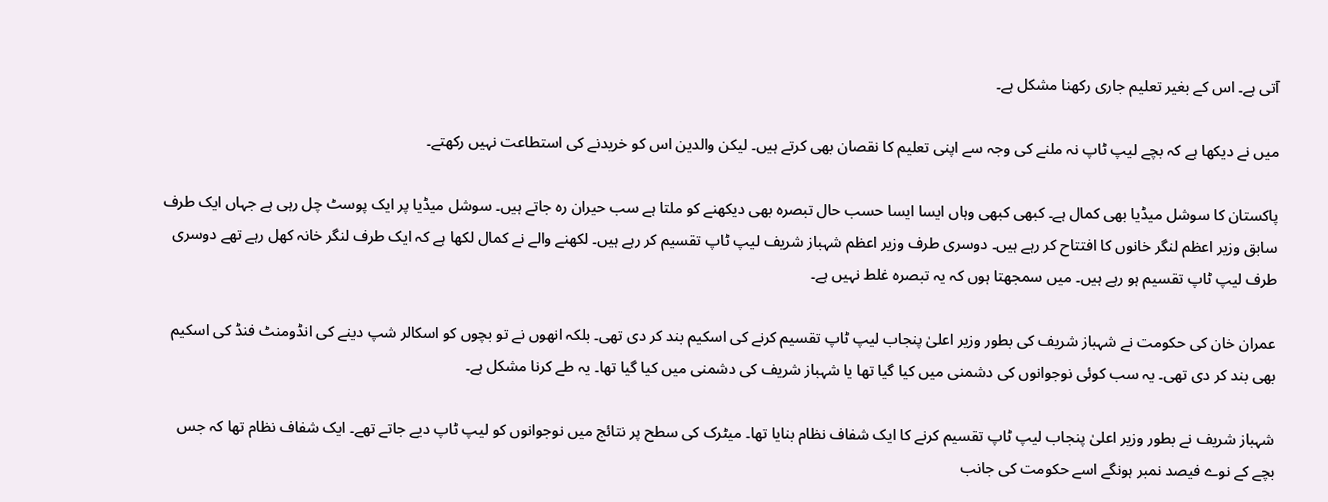آتی ہے۔ اس کے بغیر تعلیم جاری رکھنا مشکل ہے۔

میں نے دیکھا ہے کہ بچے لیپ ٹاپ نہ ملنے کی وجہ سے اپنی تعلیم کا نقصان بھی کرتے ہیں۔ لیکن والدین اس کو خریدنے کی استطاعت نہیں رکھتے۔

پاکستان کا سوشل میڈیا بھی کمال ہے۔ کبھی کبھی وہاں ایسا ایسا حسب حال تبصرہ بھی دیکھنے کو ملتا ہے سب حیران رہ جاتے ہیں۔ سوشل میڈیا پر ایک پوسٹ چل رہی ہے جہاں ایک طرف سابق وزیر اعظم لنگر خانوں کا افتتاح کر رہے ہیں۔ دوسری طرف وزیر اعظم شہباز شریف لیپ ٹاپ تقسیم کر رہے ہیں۔ لکھنے والے نے کمال لکھا ہے کہ ایک طرف لنگر خانہ کھل رہے تھے دوسری طرف لیپ ٹاپ تقسیم ہو رہے ہیں۔ میں سمجھتا ہوں کہ یہ تبصرہ غلط نہیں ہے۔

عمران خان کی حکومت نے شہباز شریف کی بطور وزیر اعلیٰ پنجاب لیپ ٹاپ تقسیم کرنے کی اسکیم بند کر دی تھی۔ بلکہ انھوں نے تو بچوں کو اسکالر شپ دینے کی انڈومنٹ فنڈ کی اسکیم بھی بند کر دی تھی۔ یہ سب کوئی نوجوانوں کی دشمنی میں کیا گیا تھا یا شہباز شریف کی دشمنی میں کیا گیا تھا۔ یہ طے کرنا مشکل ہے۔

شہباز شریف نے بطور وزیر اعلیٰ پنجاب لیپ ٹاپ تقسیم کرنے کا ایک شفاف نظام بنایا تھا۔ میٹرک کی سطح پر نتائج میں نوجوانوں کو لیپ ٹاپ دیے جاتے تھے۔ ایک شفاف نظام تھا کہ جس بچے کے نوے فیصد نمبر ہونگے اسے حکومت کی جانب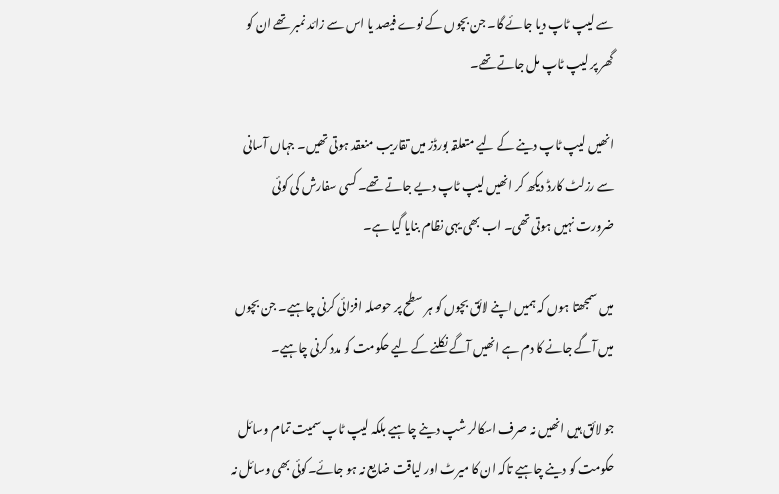سے لیپ ٹاپ دیا جائے گا۔ جن بچوں کے نوے فیصد یا اس سے زائد نمبر تھے ان کو گھر پر لیپ ٹاپ مل جاتے تھے۔

انھیں لیپ ٹاپ دینے کے لیے متعلقہ بورڈز میں تقاریب منعقد ہوتی تھیں۔ جہاں آسانی سے رزلٹ کارڈ دیکھ کر انھیں لیپ ٹاپ دیے جاتے تھے۔ کسی سفارش کی کوئی ضرورت نہیں ہوتی تھی۔ اب بھی یہی نظام بنایا گیا ہے۔

میں سمجھتا ہوں کہ ہمیں اپنے لائق بچوں کو ہر سطح پر حوصلہ افزائی کرنی چاہیے۔ جن بچوں میں آگے جانے کا دم ہے انھیں آگے نکلنے کے لیے حکومت کو مدد کرنی چاہیے۔

جو لائق ہیں انھیں نہ صرف اسکالر شپ دینے چاہیے بلکہ لیپ ٹاپ سمیت تمام وسائل حکومت کو دینے چاہیے تاکہ ان کا میرٹ اور لیاقت ضایع نہ ہو جائے۔کوئی بھی وسائل نہ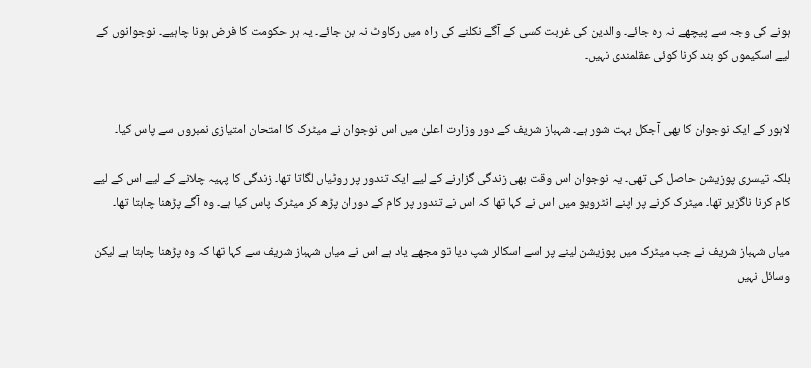ہونے کی وجہ سے پیچھے نہ رہ جائے۔ والدین کی غربت کسی کے آگے نکلنے کی راہ میں رکاوٹ نہ بن جائے۔ یہ ہر حکومت کا فرض ہونا چاہیے۔ نوجوانوں کے لیے اسکیموں کو بند کرنا کوئی عقلمندی نہیں۔


لاہور کے ایک نوجوان کا بھی آجکل بہت شور ہے۔ شہباز شریف کے دور وزارت اعلیٰ میں اس نوجوان نے میٹرک کا امتحان امتیازی نمبروں سے پاس کیا۔

بلکہ تیسری پوزیشن حاصل کی تھی۔ یہ نوجوان اس وقت بھی زندگی گزارنے کے لیے ایک تندور پر روٹیاں لگاتا تھا۔ زندگی کا پہیہ چلانے کے لیے اس کے لیے کام کرنا ناگزیر تھا۔ میٹرک کرنے پر اپنے انٹرویو میں اس نے کہا تھا کہ اس نے تندور پر کام کے دوران پڑھ کر میٹرک پاس کیا ہے۔ وہ آگے پڑھنا چاہتا تھا۔

میاں شہباز شریف نے جب میٹرک میں پوزیشن لینے پر اسے اسکالر شپ دیا تو مجھے یاد ہے اس نے میاں شہباز شریف سے کہا تھا کہ وہ پڑھنا چاہتا ہے لیکن وسائل نہیں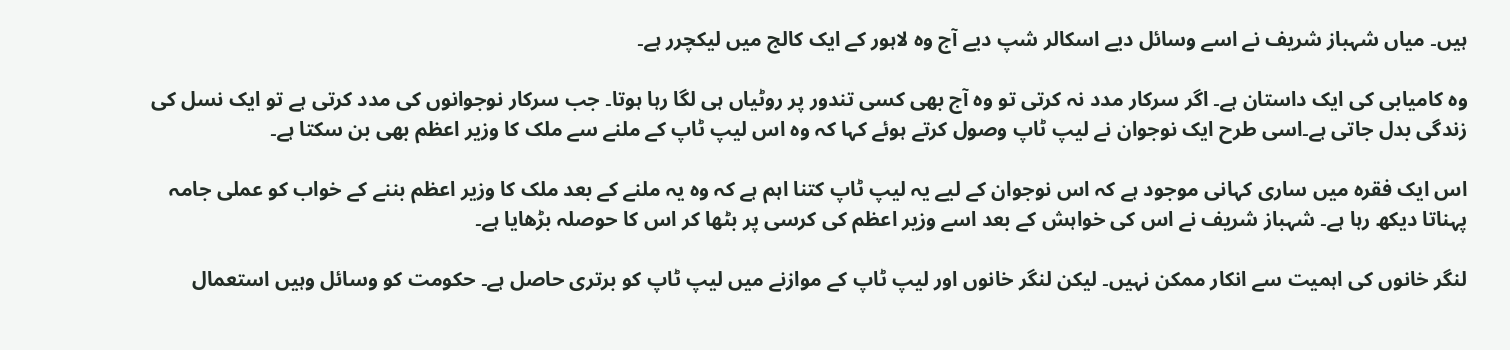ہیں۔ میاں شہباز شریف نے اسے وسائل دیے اسکالر شپ دیے آج وہ لاہور کے ایک کالج میں لیکچرر ہے۔

وہ کامیابی کی ایک داستان ہے۔ اگر سرکار مدد نہ کرتی تو وہ آج بھی کسی تندور پر روٹیاں ہی لگا رہا ہوتا۔ جب سرکار نوجوانوں کی مدد کرتی ہے تو ایک نسل کی زندگی بدل جاتی ہے۔اسی طرح ایک نوجوان نے لیپ ٹاپ وصول کرتے ہوئے کہا کہ وہ اس لیپ ٹاپ کے ملنے سے ملک کا وزیر اعظم بھی بن سکتا ہے۔

اس ایک فقرہ میں ساری کہانی موجود ہے کہ اس نوجوان کے لیے یہ لیپ ٹاپ کتنا اہم ہے کہ وہ یہ ملنے کے بعد ملک کا وزیر اعظم بننے کے خواب کو عملی جامہ پہناتا دیکھ رہا ہے۔ شہباز شریف نے اس کی خواہش کے بعد اسے وزیر اعظم کی کرسی پر بٹھا کر اس کا حوصلہ بڑھایا ہے۔

لنگر خانوں کی اہمیت سے انکار ممکن نہیں۔ لیکن لنگر خانوں اور لیپ ٹاپ کے موازنے میں لیپ ٹاپ کو برتری حاصل ہے۔ حکومت کو وسائل وہیں استعمال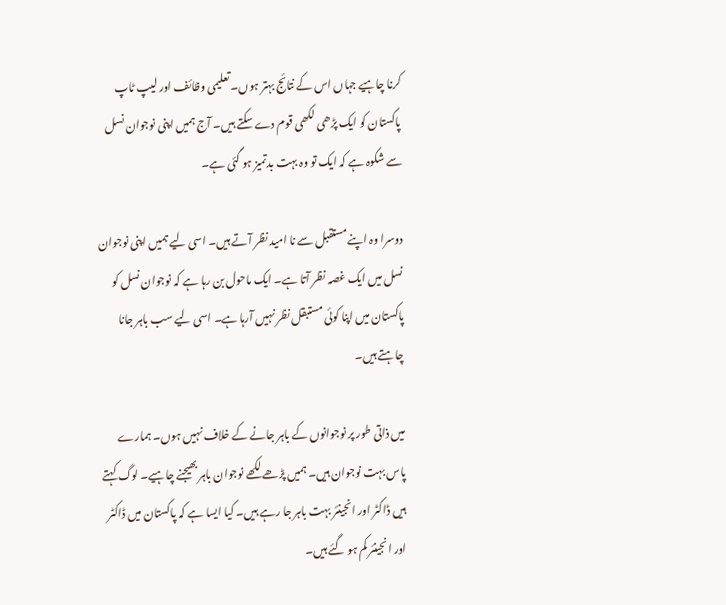کرنا چاہیے جہاں اس کے نتائج بہتر ہوں۔ تعلیمی وظائف اور لیپ ٹاپ پاکستان کو ایک پڑھی لکھی قوم دے سکتے ہیں۔ آج ہمیں اپنی نوجوان نسل سے شکوہ ہے کہ ایک تو وہ بہت بدتمیز ہو گئی ہے۔

دوسرا وہ اپنے مستقبل سے نا امید نظر آتے ہیں۔ اسی لیے ہمیں اپنی نوجوان نسل میں ایک غصہ نظر آتا ہے۔ ایک ماحول بن رہا ہے کہ نوجوان نسل کو پاکستان میں اپنا کوئی مستبقل نظر نہیں آرہا ہے۔ اسی لیے سب باہر جانا چاہتے ہیں۔

میں ذاتی طور پر نوجوانوں کے باہر جانے کے خلاف نہیں ہوں۔ ہمارے پاس بہت نوجوان ہیں۔ ہمیں پڑھے لکھے نوجوان باہر بھیجنے چاہیے۔ لوگ کہتے ہیں ڈاکٹر اور انجینئر بہت باہر جا رہے ہیں۔ کیا ایسا ہے کہ پاکستان میں ڈاکٹر اور انجینئر کم ہو گئے ہیں۔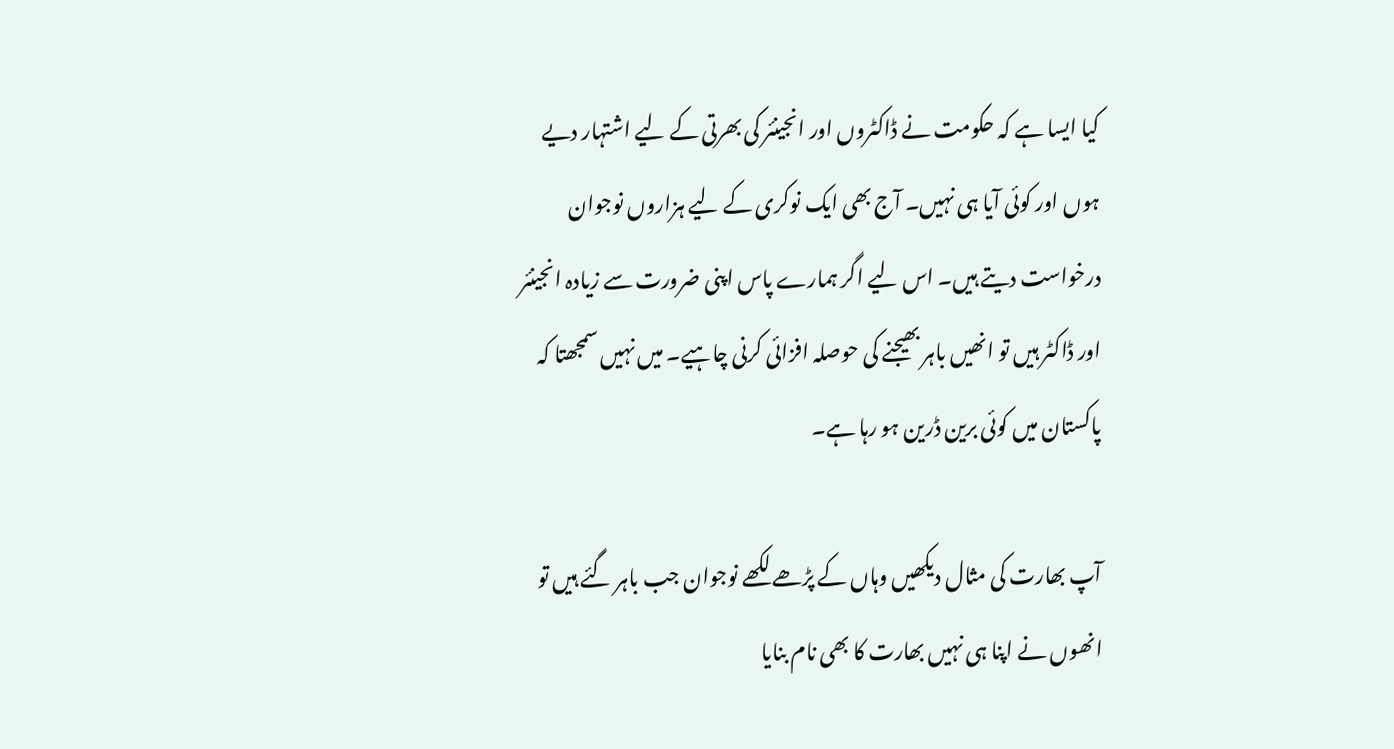کیا ایسا ہے کہ حکومت نے ڈاکٹروں اور انجینئر کی بھرتی کے لیے اشتہار دیے ہوں اور کوئی آیا ہی نہیں۔ آج بھی ایک نوکری کے لیے ہزاروں نوجوان درخواست دیتے ہیں۔ اس لیے اگر ہمارے پاس اپنی ضرورت سے زیادہ انجینئر اور ڈاکٹر ہیں تو انھیں باہر بھیجنے کی حوصلہ افزائی کرنی چاہیے۔ میں نہیں سمجھتا کہ پاکستان میں کوئی برین ڈرین ہو رہا ہے۔

آپ بھارت کی مثال دیکھیں وہاں کے پڑھے لکھے نوجوان جب باہر گئے ہیں تو انھوں نے اپنا ہی نہیں بھارت کا بھی نام بنایا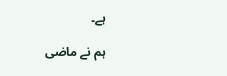ہے۔

ہم نے ماضی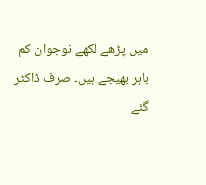میں پڑھے لکھے نوجوان کم باہر بھیجے ہیں۔ صرف ڈاکٹر گئے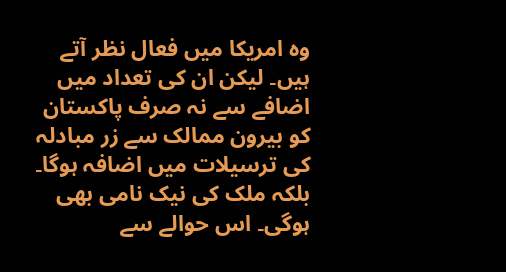وہ امریکا میں فعال نظر آتے ہیں۔ لیکن ان کی تعداد میں اضافے سے نہ صرف پاکستان کو بیرون ممالک سے زر مبادلہ کی ترسیلات میں اضافہ ہوگا۔ بلکہ ملک کی نیک نامی بھی ہوگی۔ اس حوالے سے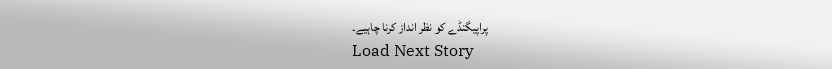پراپیگنڈے کو نظر انداز کرنا چاہیے۔
Load Next Story